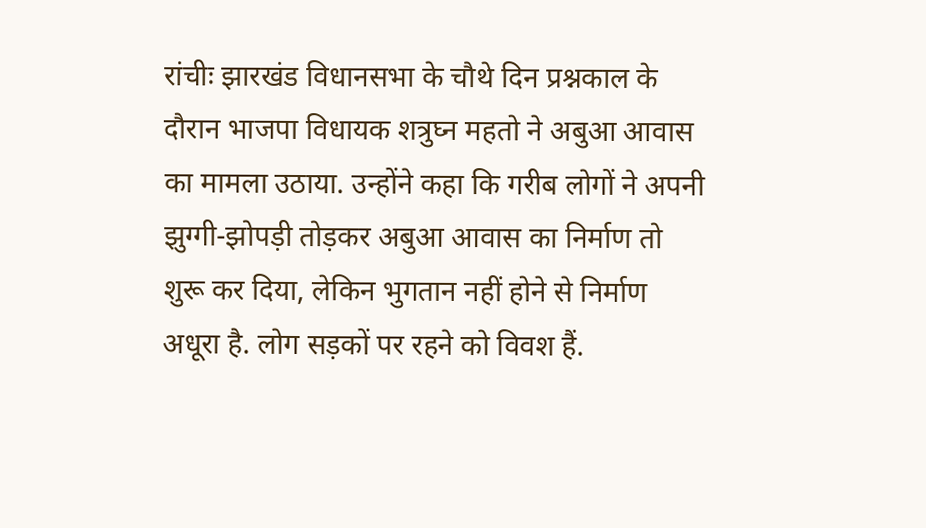रांचीः झारखंड विधानसभा के चौथे दिन प्रश्नकाल के दौरान भाजपा विधायक शत्रुघ्न महतो ने अबुआ आवास का मामला उठाया. उन्होंने कहा कि गरीब लोगों ने अपनी झुग्गी-झोपड़ी तोड़कर अबुआ आवास का निर्माण तो शुरू कर दिया, लेकिन भुगतान नहीं होने से निर्माण अधूरा है. लोग सड़कों पर रहने को विवश हैं.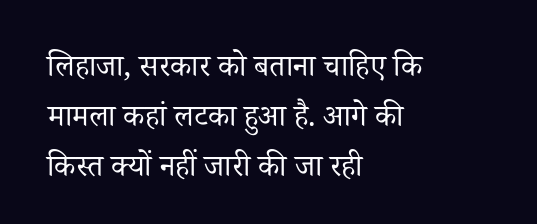लिहाजा, सरकार को बताना चाहिए कि मामला कहां लटका हुआ है. आगे की किस्त क्यों नहीं जारी की जा रही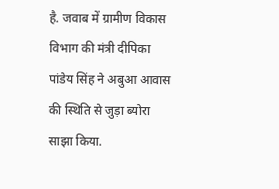है. जवाब में ग्रामीण विकास विभाग की मंत्री दीपिका पांडेय सिंह ने अबुआ आवास की स्थिति से जुड़ा ब्योरा साझा किया.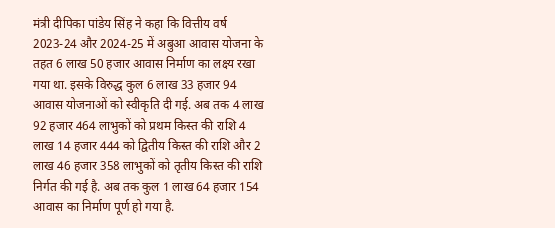मंत्री दीपिका पांडेय सिंह ने कहा कि वित्तीय वर्ष 2023-24 और 2024-25 में अबुआ आवास योजना के तहत 6 लाख 50 हजार आवास निर्माण का लक्ष्य रखा गया था. इसके विरुद्ध कुल 6 लाख 33 हजार 94 आवास योजनाओं को स्वीकृति दी गई. अब तक 4 लाख 92 हजार 464 लाभुकों को प्रथम किस्त की राशि 4 लाख 14 हजार 444 को द्वितीय किस्त की राशि और 2 लाख 46 हजार 358 लाभुकों को तृतीय किस्त की राशि निर्गत की गई है. अब तक कुल 1 लाख 64 हजार 154 आवास का निर्माण पूर्ण हो गया है.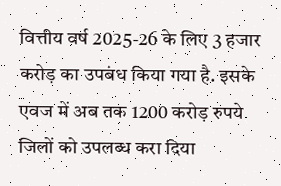वित्तीय वर्ष 2025-26 के लिए 3 हजार करोड़ का उपबंध किया गया है. इसके एवज में अब तक 1200 करोड़ रुपये जिलों को उपलब्ध करा दिया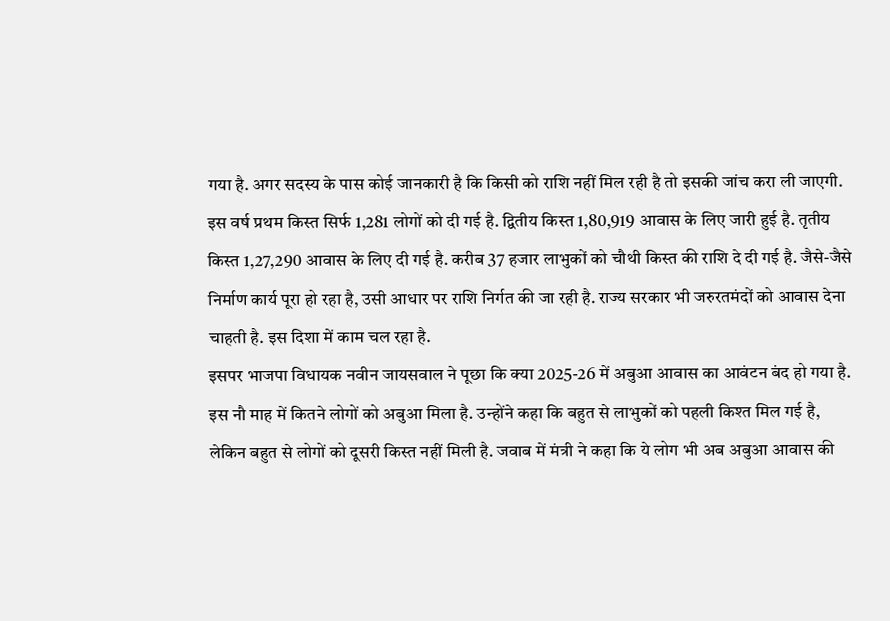गया है. अगर सदस्य के पास कोई जानकारी है कि किसी को राशि नहीं मिल रही है तो इसकी जांच करा ली जाएगी. इस वर्ष प्रथम किस्त सिर्फ 1,281 लोगों को दी गई है. द्वितीय किस्त 1,80,919 आवास के लिए जारी हुई है. तृतीय किस्त 1,27,290 आवास के लिए दी गई है. करीब 37 हजार लाभुकों को चौथी किस्त की राशि दे दी गई है. जैसे-जैसे निर्माण कार्य पूरा हो रहा है, उसी आधार पर राशि निर्गत की जा रही है. राज्य सरकार भी जरुरतमंदों को आवास देना चाहती है. इस दिशा में काम चल रहा है.
इसपर भाजपा विधायक नवीन जायसवाल ने पूछा कि क्या 2025-26 में अबुआ आवास का आवंटन बंद हो गया है. इस नौ माह में कितने लोगों को अबुआ मिला है. उन्होंने कहा कि बहुत से लाभुकों को पहली किश्त मिल गई है, लेकिन बहुत से लोगों को दूसरी किस्त नहीं मिली है. जवाब में मंत्री ने कहा कि ये लोग भी अब अबुआ आवास की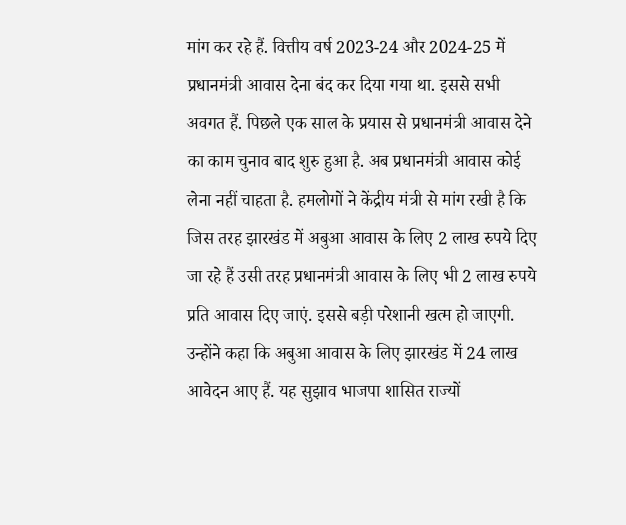मांग कर रहे हैं. वित्तीय वर्ष 2023-24 और 2024-25 में प्रधानमंत्री आवास देना बंद कर दिया गया था. इससे सभी अवगत हैं. पिछले एक साल के प्रयास से प्रधानमंत्री आवास देने का काम चुनाव बाद शुरु हुआ है. अब प्रधानमंत्री आवास कोई लेना नहीं चाहता है. हमलोगों ने केंद्रीय मंत्री से मांग रखी है कि जिस तरह झारखंड में अबुआ आवास के लिए 2 लाख रुपये दिए जा रहे हैं उसी तरह प्रधानमंत्री आवास के लिए भी 2 लाख रुपये प्रति आवास दिए जाएं. इससे बड़ी परेशानी खत्म हो जाएगी.
उन्होंने कहा कि अबुआ आवास के लिए झारखंड में 24 लाख आवेदन आए हैं. यह सुझाव भाजपा शासित राज्यों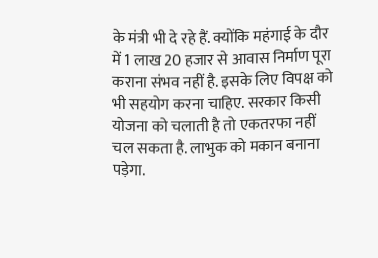के मंत्री भी दे रहे हैं. क्योंकि महंगाई के दौर में 1 लाख 20 हजार से आवास निर्माण पूरा कराना संभव नहीं है. इसके लिए विपक्ष को भी सहयोग करना चाहिए. सरकार किसी योजना को चलाती है तो एकतरफा नहीं चल सकता है. लाभुक को मकान बनाना पड़ेगा.